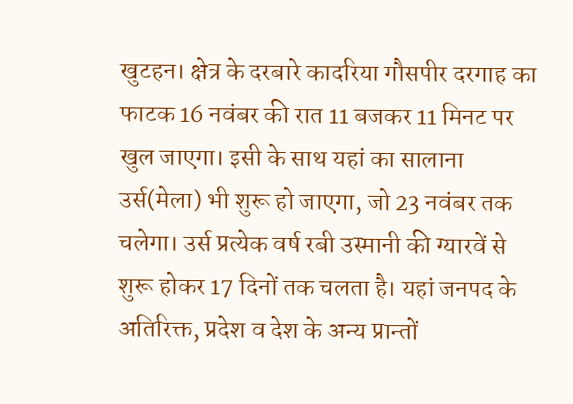खुटहन। क्षेत्र के दरबारे कादरिया गौसपीर दरगाह का फाटक 16 नवंबर की रात 11 बजकर 11 मिनट पर खुल जाएगा। इसी के साथ यहां का सालाना उर्स(मेला) भी शुरू हो जाएगा, जो 23 नवंबर तक चलेगा। उर्स प्रत्येक वर्ष रबी उस्मानी की ग्यारवें से शुरू होकर 17 दिनों तक चलता है। यहां जनपद के अतिरिक्त, प्रदेश व देश के अन्य प्रान्तों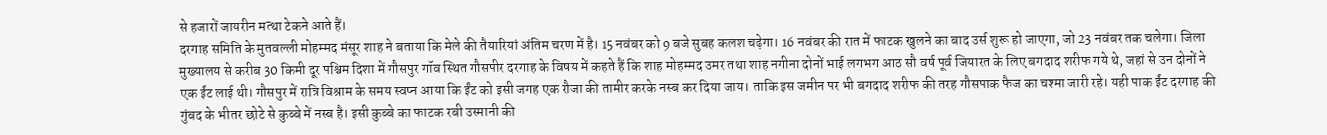से हजारों जायरीन मत्था टेकने आते हैं।
दरगाह समिति के मुतवल्ली मोहम्मद मंसूर शाह ने बताया कि मेले की तैयारियां अंतिम चरण में है। 15 नवंबर को 9 बजे सुबह कलश चढ़ेगा। 16 नवंबर की रात में फाटक खुलने का बाद उर्स शुरू हो जाएगा, जो 23 नवंबर तक चलेगा। जिला मुख्यालय से करीब 30 किमी दूर पश्चिम दिशा में गौसपुर गॉव स्थित गौसपीर दरगाह के विषय में कहते हैं कि शाह मोहम्मद उमर तथा शाह नगीना दोनों भाई लगभग आठ सौ वर्ष पूर्व जियारत के लिए बगदाद शरीफ गये थे, जहां से उन दोनों ने एक ईंट लाई थी। गौसपुर में रात्रि विश्राम के समय स्वप्न आया कि ईंट को इसी जगह एक रौजा की तामीर करके नस्ब कर दिया जाय। ताकि इस जमीन पर भी बगदाद शरीफ की तरह गौसपाक फैज का चश्मा जारी रहे। यही पाक ईंट दरगाह की गुंबद के भीतर छोटे से कुब्बे में नस्ब है। इसी कुब्बे का फाटक रबी उस्मानी की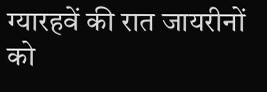ग्यारहवें की रात जायरीनों को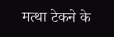मत्था टेकने के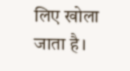लिए खोला जाता है।